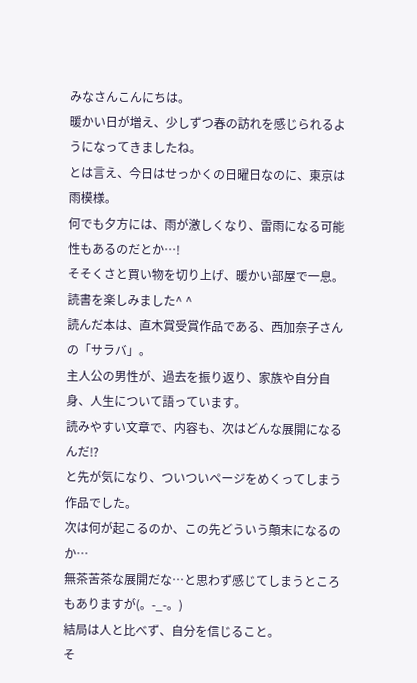みなさんこんにちは。
暖かい日が増え、少しずつ春の訪れを感じられるようになってきましたね。
とは言え、今日はせっかくの日曜日なのに、東京は雨模様。
何でも夕方には、雨が激しくなり、雷雨になる可能性もあるのだとか…!
そそくさと買い物を切り上げ、暖かい部屋で一息。読書を楽しみました^ ^
読んだ本は、直木賞受賞作品である、西加奈子さんの「サラバ」。
主人公の男性が、過去を振り返り、家族や自分自身、人生について語っています。
読みやすい文章で、内容も、次はどんな展開になるんだ⁉
と先が気になり、ついついページをめくってしまう作品でした。
次は何が起こるのか、この先どういう顛末になるのか…
無茶苦茶な展開だな…と思わず感じてしまうところもありますが(。-_-。)
結局は人と比べず、自分を信じること。
そ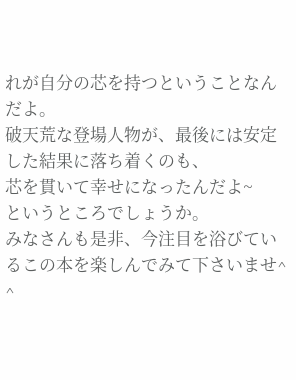れが自分の芯を持つということなんだよ。
破天荒な登場人物が、最後には安定した結果に落ち着くのも、
芯を貫いて幸せになったんだよ~
というところでしょうか。
みなさんも是非、今注目を浴びているこの本を楽しんでみて下さいませ^ ^